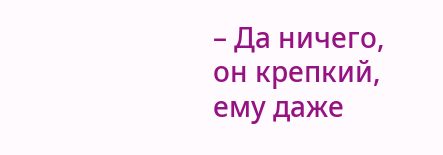– Да ничего, он крепкий, ему даже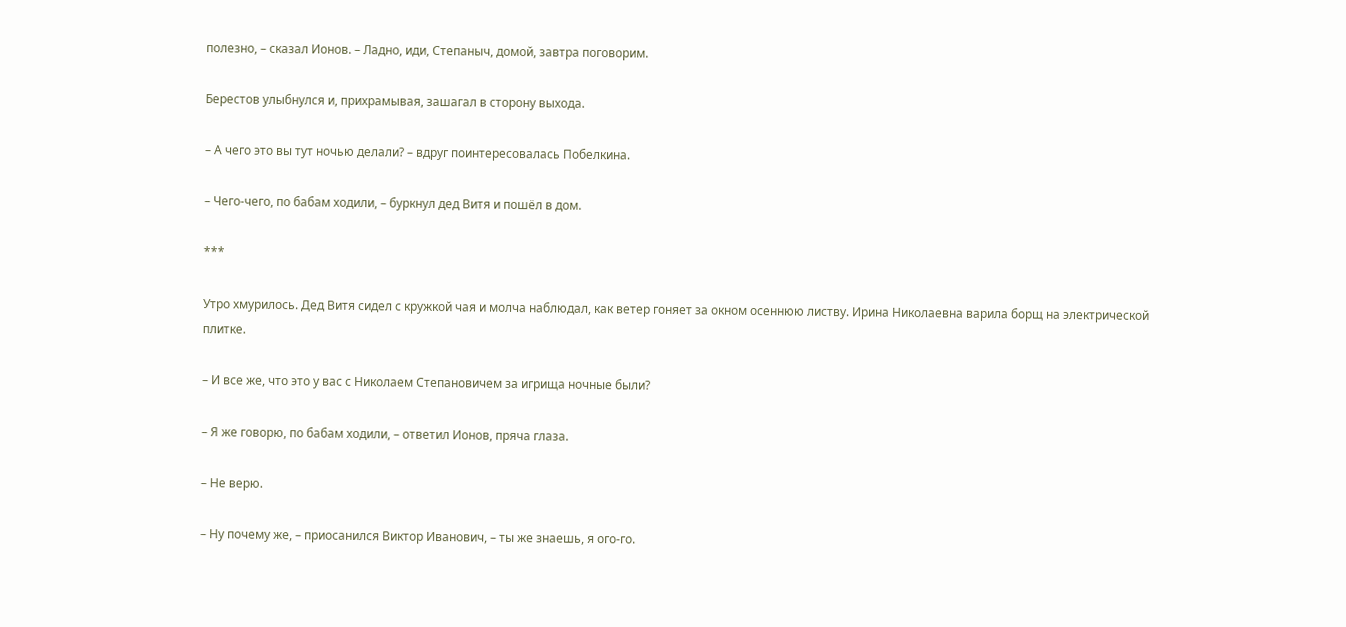полезно, – сказал Ионов. – Ладно, иди, Степаныч, домой, завтра поговорим.

Берестов улыбнулся и, прихрамывая, зашагал в сторону выхода.

– А чего это вы тут ночью делали? – вдруг поинтересовалась Побелкина.

– Чего-чего, по бабам ходили, – буркнул дед Витя и пошёл в дом.

***

Утро хмурилось. Дед Витя сидел с кружкой чая и молча наблюдал, как ветер гоняет за окном осеннюю листву. Ирина Николаевна варила борщ на электрической плитке.

– И все же, что это у вас с Николаем Степановичем за игрища ночные были?

– Я же говорю, по бабам ходили, – ответил Ионов, пряча глаза.

– Не верю.

– Ну почему же, – приосанился Виктор Иванович, – ты же знаешь, я ого-го.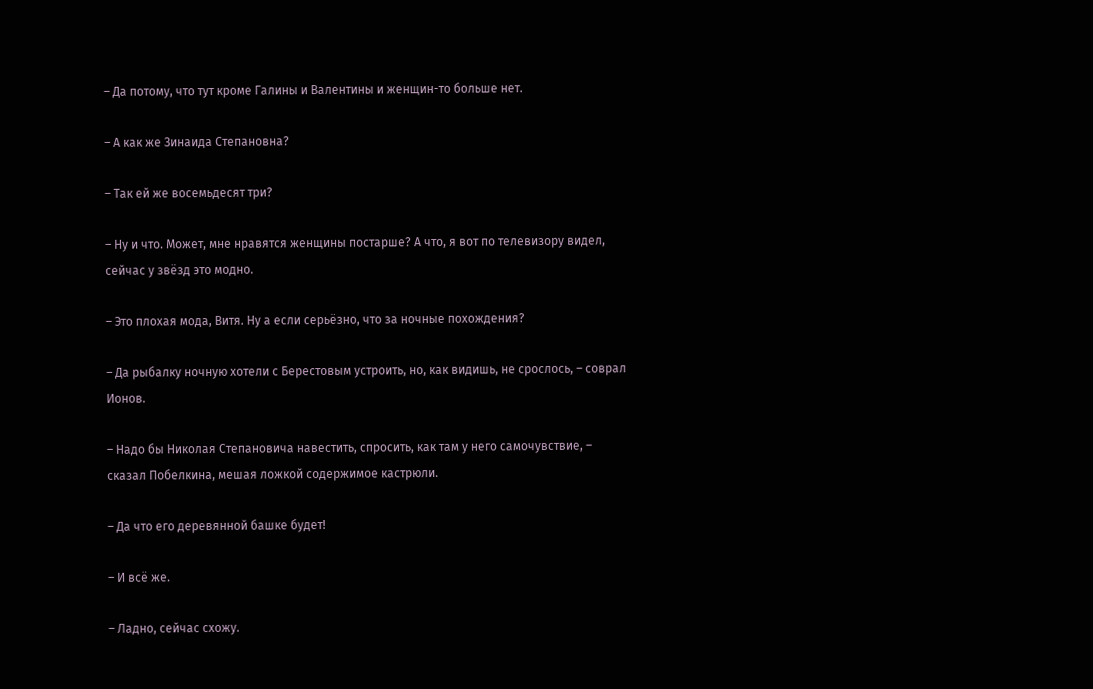– Да потому, что тут кроме Галины и Валентины и женщин-то больше нет.

– А как же Зинаида Степановна?

– Так ей же восемьдесят три?

– Ну и что. Может, мне нравятся женщины постарше? А что, я вот по телевизору видел, сейчас у звёзд это модно.

– Это плохая мода, Витя. Ну а если серьёзно, что за ночные похождения?

– Да рыбалку ночную хотели с Берестовым устроить, но, как видишь, не срослось, – соврал Ионов.

– Надо бы Николая Степановича навестить, спросить, как там у него самочувствие, – сказал Побелкина, мешая ложкой содержимое кастрюли.

– Да что его деревянной башке будет!

– И всё же.

– Ладно, сейчас схожу.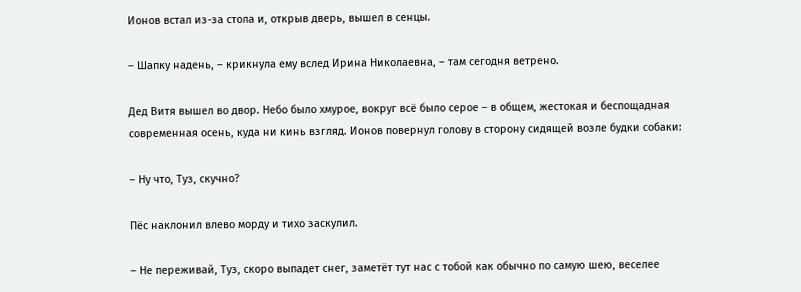Ионов встал из-за стола и, открыв дверь, вышел в сенцы.

– Шапку надень, – крикнула ему вслед Ирина Николаевна, – там сегодня ветрено.

Дед Витя вышел во двор. Небо было хмурое, вокруг всё было серое – в общем, жестокая и беспощадная современная осень, куда ни кинь взгляд. Ионов повернул голову в сторону сидящей возле будки собаки:

– Ну что, Туз, скучно?

Пёс наклонил влево морду и тихо заскулил.

– Не переживай, Туз, скоро выпадет снег, заметёт тут нас с тобой как обычно по самую шею, веселее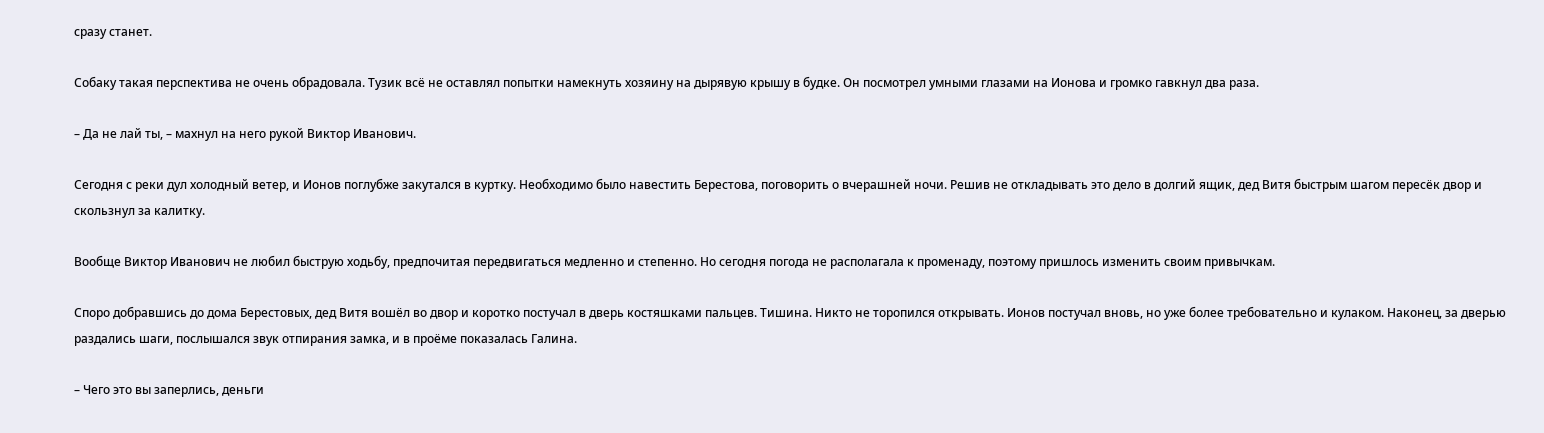сразу станет.

Собаку такая перспектива не очень обрадовала. Тузик всё не оставлял попытки намекнуть хозяину на дырявую крышу в будке. Он посмотрел умными глазами на Ионова и громко гавкнул два раза.

– Да не лай ты, – махнул на него рукой Виктор Иванович.

Сегодня с реки дул холодный ветер, и Ионов поглубже закутался в куртку. Необходимо было навестить Берестова, поговорить о вчерашней ночи. Решив не откладывать это дело в долгий ящик, дед Витя быстрым шагом пересёк двор и скользнул за калитку.

Вообще Виктор Иванович не любил быструю ходьбу, предпочитая передвигаться медленно и степенно. Но сегодня погода не располагала к променаду, поэтому пришлось изменить своим привычкам.

Споро добравшись до дома Берестовых, дед Витя вошёл во двор и коротко постучал в дверь костяшками пальцев. Тишина. Никто не торопился открывать. Ионов постучал вновь, но уже более требовательно и кулаком. Наконец, за дверью раздались шаги, послышался звук отпирания замка, и в проёме показалась Галина.

– Чего это вы заперлись, деньги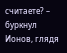считаете? – буркнул Ионов, глядя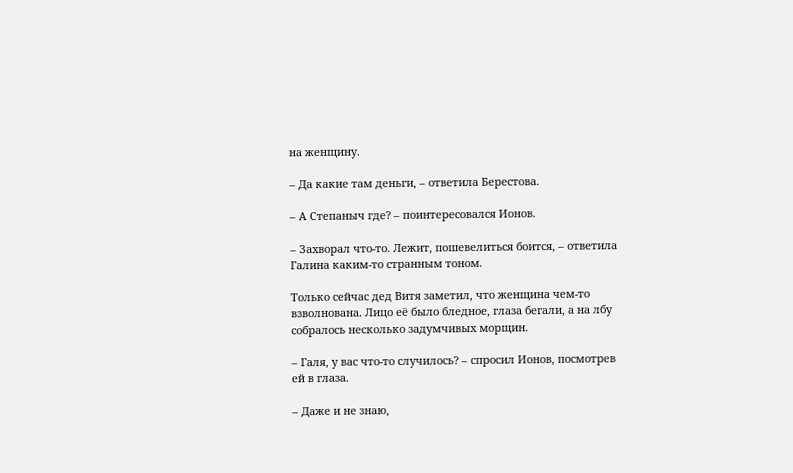на женщину.

– Да какие там деньги, – ответила Берестова.

– А Степаныч где? – поинтересовался Ионов.

– Захворал что-то. Лежит, пошевелиться боится, – ответила Галина каким-то странным тоном.

Только сейчас дед Витя заметил, что женщина чем-то взволнована. Лицо её было бледное, глаза бегали, а на лбу собралось несколько задумчивых морщин.

– Галя, у вас что-то случилось? – спросил Ионов, посмотрев ей в глаза.

– Даже и не знаю,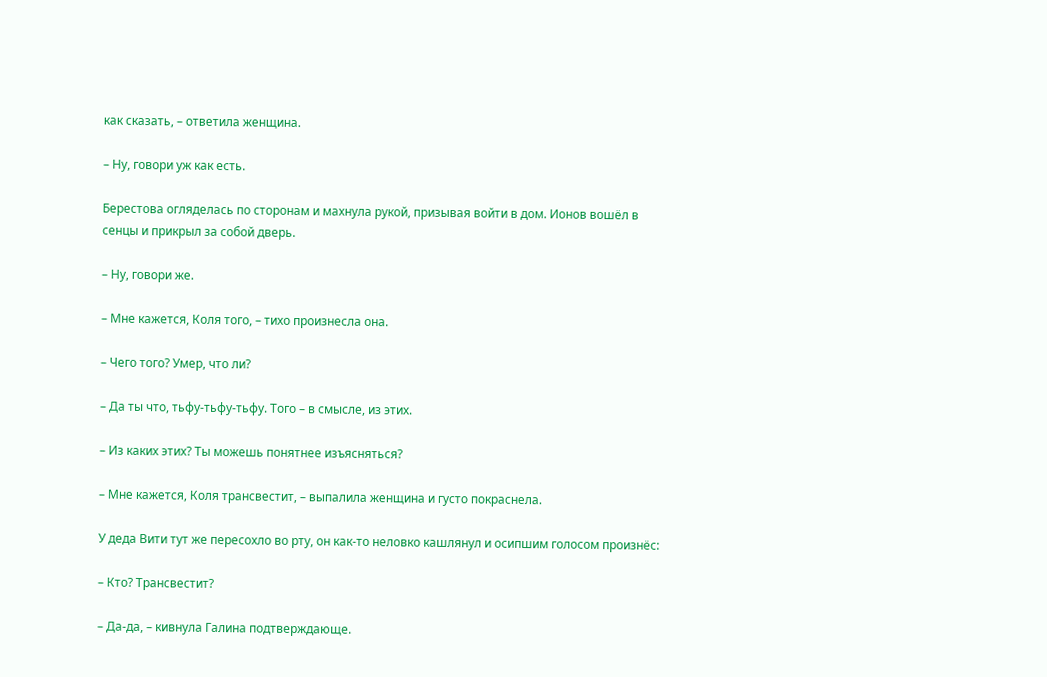как сказать, – ответила женщина.

– Ну, говори уж как есть.

Берестова огляделась по сторонам и махнула рукой, призывая войти в дом. Ионов вошёл в сенцы и прикрыл за собой дверь.

– Ну, говори же.

– Мне кажется, Коля того, – тихо произнесла она.

– Чего того? Умер, что ли?

– Да ты что, тьфу-тьфу-тьфу. Того – в смысле, из этих.

– Из каких этих? Ты можешь понятнее изъясняться?

– Мне кажется, Коля трансвестит, – выпалила женщина и густо покраснела.

У деда Вити тут же пересохло во рту, он как-то неловко кашлянул и осипшим голосом произнёс:

– Кто? Трансвестит?

– Да-да, – кивнула Галина подтверждающе.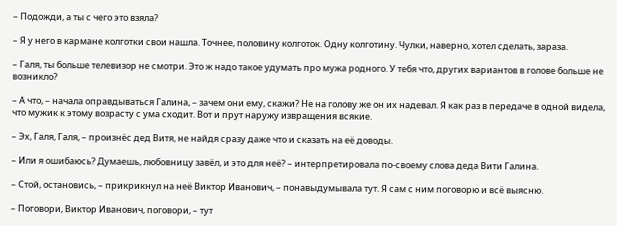– Подожди, а ты с чего это взяла?

– Я у него в кармане колготки свои нашла. Точнее, половину колготок. Одну колготину. Чулки, наверно, хотел сделать, зараза.

– Галя, ты больше телевизор не смотри. Это ж надо такое удумать про мужа родного. У тебя что, других вариантов в голове больше не возникло?

– А что, – начала оправдываться Галина, – зачем они ему, скажи? Не на голову же он их надевал. Я как раз в передаче в одной видела, что мужик к этому возрасту с ума сходит. Вот и прут наружу извращения всякие.

– Эх, Галя, Галя, – произнёс дед Витя, не найдя сразу даже что и сказать на её доводы.

– Или я ошибаюсь? Думаешь, любовницу завёл, и это для неё? – интерпретировала по-своему слова деда Вити Галина.

– Стой, остановись, – прикрикнул на неё Виктор Иванович, – понавыдумывала тут. Я сам с ним поговорю и всё выясню.

– Поговори, Виктор Иванович, поговори, – тут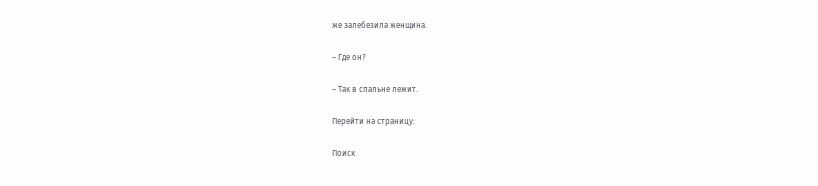же залебезила женщина.

– Где он?

– Так в спальне лежит.

Перейти на страницу:

Поиск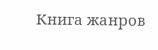Книга жанров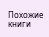Похожие книги